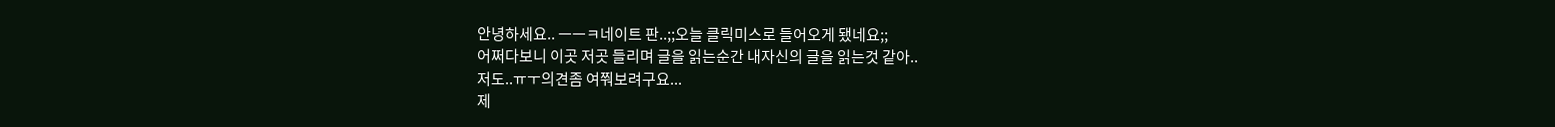안녕하세요.. ㅡㅡㅋ네이트 판..;;오늘 클릭미스로 들어오게 됐네요;;
어쩌다보니 이곳 저곳 들리며 글을 읽는순간 내자신의 글을 읽는것 같아..
저도..ㅠㅜ의견좀 여쭤보려구요...
제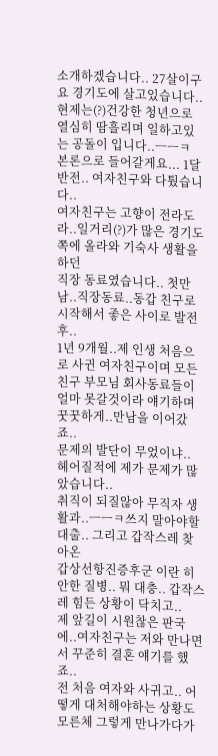소개하겠습니다.. 27살이구요 경기도에 살고있습니다..
현제는(?)건강한 청년으로 열심히 땀흘리며 일하고있는 공돌이 입니다..ㅡㅡㅋ
본론으로 들어갈게요... 1달반전.. 여자친구와 다퉜습니다..
여자친구는 고향이 전라도라..일거리(?)가 많은 경기도쪽에 올라와 기숙사 생활을하던
직장 동료였습니다.. 첫만남..직장동료..동갑 친구로 시작해서 좋은 사이로 발전후..
1년 9개월..제 인생 처음으로 사귄 여자친구이며 모든 친구 부모님 회사동료들이
얼마 못갈것이라 얘기하며 꿋꿋하게..만남을 이어갔죠..
문제의 발단이 무었이냐.. 헤어질적에 제가 문제가 많았습니다..
취직이 되질않아 무직자 생활과..ㅡㅡㅋ쓰지 말아야할 대출.. 그리고 갑작스레 찾아온
갑상선항진증후군 이란 히안한 질병.. 뭐 대충.. 갑작스레 힘든 상황이 닥치고..
제 앞길이 시원찮은 판국에..여자친구는 저와 만나면서 꾸준히 결혼 얘기를 했죠..
전 처음 여자와 사귀고.. 어떻게 대처해야하는 상황도 모른체 그렇게 만나가다가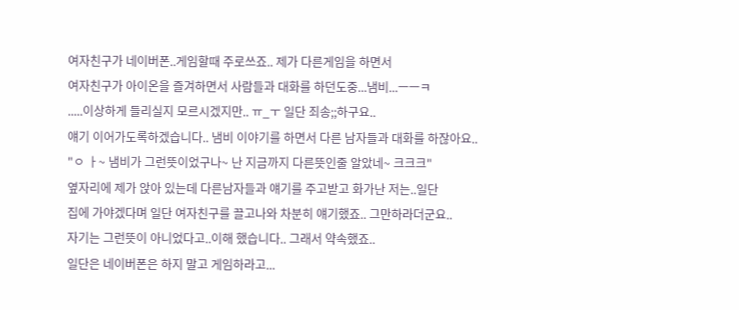여자친구가 네이버폰..게임할때 주로쓰죠.. 제가 다른게임을 하면서
여자친구가 아이온을 즐겨하면서 사람들과 대화를 하던도중...냄비...ㅡㅡㅋ
.....이상하게 들리실지 모르시겠지만.. ㅠ_ㅜ 일단 죄송;;하구요..
얘기 이어가도록하겠습니다.. 냄비 이야기를 하면서 다른 남자들과 대화를 하잖아요..
"ㅇ ㅏ~ 냄비가 그런뜻이었구나~ 난 지금까지 다른뜻인줄 알았네~ 크크크"
옆자리에 제가 앉아 있는데 다른남자들과 얘기를 주고받고 화가난 저는..일단
집에 가야겠다며 일단 여자친구를 끌고나와 차분히 얘기했죠.. 그만하라더군요..
자기는 그런뜻이 아니었다고..이해 했습니다.. 그래서 약속했죠..
일단은 네이버폰은 하지 말고 게임하라고...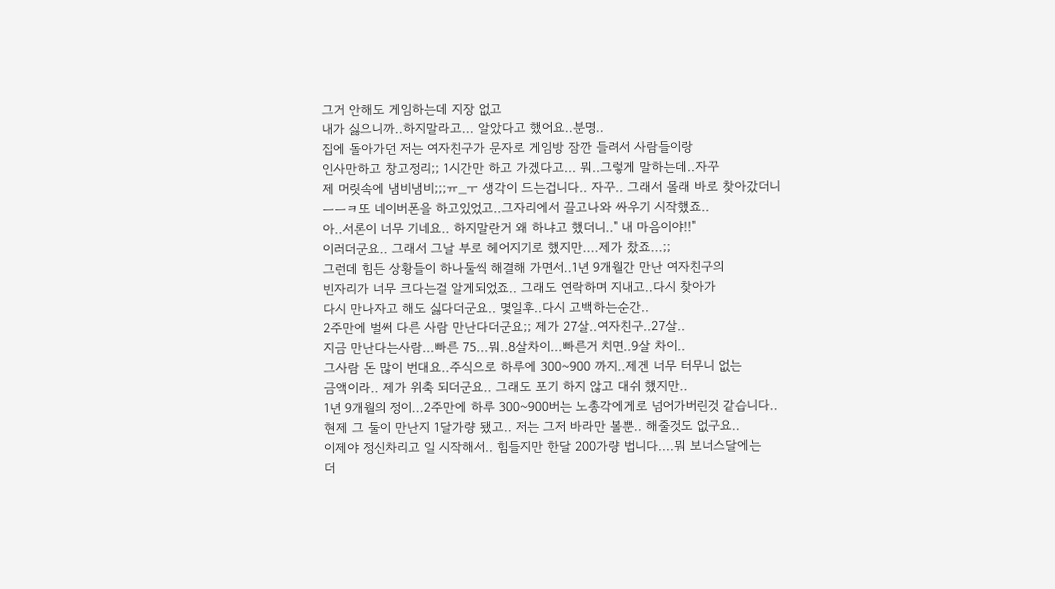그거 안해도 게임하는데 지장 없고
내가 싫으니까..하지말라고... 알았다고 했어요..분명..
집에 돌아가던 저는 여자친구가 문자로 게임방 잠깐 들려서 사람들이랑
인사만하고 창고정리;; 1시간만 하고 가겠다고... 뭐..그렇게 말하는데..자꾸
제 머릿속에 냄비냄비;;;ㅠ_ㅜ 생각이 드는겁니다.. 자꾸.. 그래서 몰래 바로 찾아갔더니
ㅡㅡㅋ또 네이버폰을 하고있었고..그자리에서 끌고나와 싸우기 시작했죠..
아..서론이 너무 기네요.. 하지말란거 왜 하냐고 했더니.." 내 마음이야!!"
이러더군요.. 그래서 그날 부로 헤어지기로 했지만....제가 찼죠...;;
그런데 힘든 상황들이 하나둘씩 해결해 가면서..1년 9개월간 만난 여자친구의
빈자리가 너무 크다는걸 알게되었죠.. 그래도 연락하며 지내고..다시 찾아가
다시 만나자고 해도 싫다더군요.. 몇일후..다시 고백하는순간..
2주만에 벌써 다른 사람 만난다더군요;; 제가 27살..여자친구..27살..
지금 만난다는사람...빠른 75...뭐..8살차이...빠른거 치면..9살 차이..
그사람 돈 많이 번대요..주식으로 하루에 300~900 까지..제겐 너무 터무니 없는
금액이라.. 제가 위축 되더군요.. 그래도 포기 하지 않고 대쉬 했지만..
1년 9개월의 정이...2주만에 하루 300~900버는 노총각에게로 넘어가버린것 같습니다..
현제 그 둘이 만난지 1달가량 됐고.. 저는 그저 바라만 볼뿐.. 해줄것도 없구요..
이제야 정신차리고 일 시작해서.. 힘들지만 한달 200가량 법니다....뭐 보너스달에는
더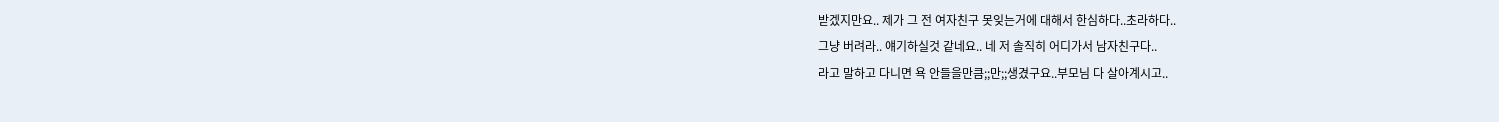받겠지만요.. 제가 그 전 여자친구 못잊는거에 대해서 한심하다..초라하다..
그냥 버려라.. 얘기하실것 같네요.. 네 저 솔직히 어디가서 남자친구다..
라고 말하고 다니면 욕 안들을만큼;;만;;생겼구요..부모님 다 살아계시고..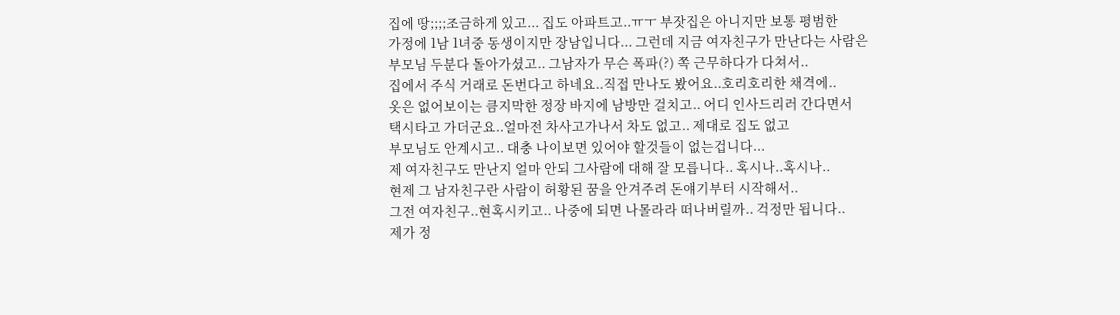집에 땅;;;;조금하게 있고... 집도 아파트고..ㅠㅜ 부잣집은 아니지만 보통 평범한
가정에 1남 1녀중 동생이지만 장남입니다... 그런데 지금 여자친구가 만난다는 사람은
부모님 두분다 돌아가셨고.. 그남자가 무슨 폭파(?) 쪽 근무하다가 다쳐서..
집에서 주식 거래로 돈번다고 하네요..직접 만나도 봤어요..호리호리한 채격에..
옷은 없어보이는 큼지막한 정장 바지에 남방만 걸치고.. 어디 인사드리러 간다면서
택시타고 가더군요..얼마전 차사고가나서 차도 없고.. 제대로 집도 없고
부모님도 안계시고.. 대충 나이보면 있어야 할것들이 없는겁니다...
제 여자친구도 만난지 얼마 안되 그사람에 대해 잘 모릅니다.. 혹시나..혹시나..
현제 그 남자친구란 사람이 허황된 꿈을 안겨주려 돈얘기부터 시작해서..
그전 여자친구..현혹시키고.. 나중에 되면 나몰라라 떠나버릴까.. 걱정만 됩니다..
제가 정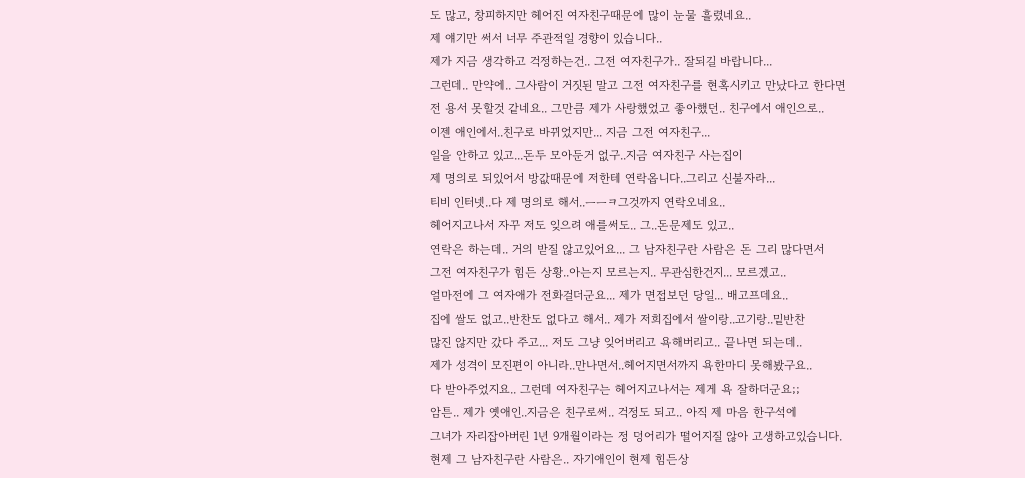도 많고, 창피하지만 헤어진 여자친구때문에 많이 눈물 흘렸네요..
제 얘기만 써서 너무 주관적일 경향이 있습니다..
제가 지금 생각하고 걱정하는건.. 그전 여자친구가.. 잘되길 바랍니다...
그런데.. 만약에.. 그사람이 거짓된 말고 그전 여자친구를 현혹시키고 만났다고 한다면
전 용서 못할것 같네요.. 그만큼 제가 사랑했었고 좋아했던.. 친구에서 애인으로..
이젠 애인에서..친구로 바뀌었지만... 지금 그전 여자친구...
일을 안하고 있고...돈두 모아둔거 없구..지금 여자친구 사는집이
제 명의로 되있어서 방값때문에 저한테 연락옵니다..그리고 신불자라...
티비 인터넷..다 제 명의로 해서..ㅡㅡㅋ그것까지 연락오네요..
헤어지고나서 자꾸 저도 잊으려 애를써도.. 그..돈문제도 있고..
연락은 하는데.. 거의 받질 않고있어요... 그 남자친구란 사람은 돈 그리 많다면서
그전 여자친구가 힘든 상황..아는지 모르는지.. 무관심한건지... 모르겠고..
얼마전에 그 여자애가 전화걸더군요... 제가 면접보던 당일... 배고프데요..
집에 쌀도 없고..반찬도 없다고 해서.. 제가 저희집에서 쌀이랑..고기랑..밑반찬
많진 않지만 갔다 주고... 저도 그냥 잊어버리고 욕해버리고.. 끝나면 되는데..
제가 성격이 모진편이 아니라..만나면서..헤어지면서까지 욕한마디 못해봤구요..
다 받아주었지요.. 그런데 여자친구는 헤어지고나서는 제게 욕 잘하더군요;;
암튼.. 제가 옛애인..지금은 친구로써.. 걱정도 되고.. 아직 제 마음 한구석에
그녀가 자리잡아버린 1년 9개월이라는 정 덩어리가 떨어지질 않아 고생하고있습니다.
현제 그 남자친구란 사람은.. 자기애인이 현제 힘든상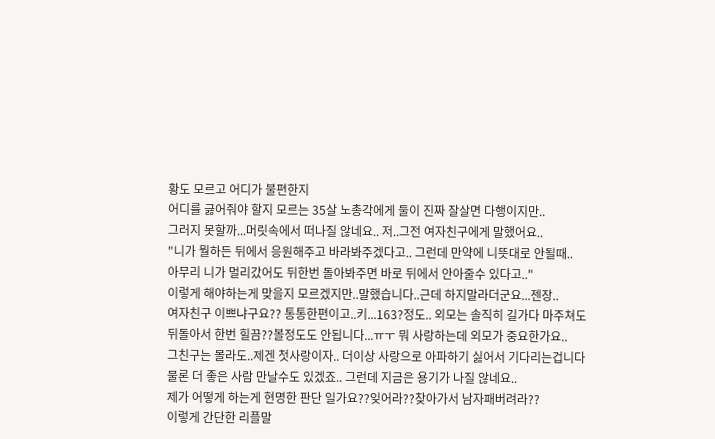황도 모르고 어디가 불편한지
어디를 긇어줘야 할지 모르는 35살 노총각에게 둘이 진짜 잘살면 다행이지만..
그러지 못할까...머릿속에서 떠나질 않네요.. 저..그전 여자친구에게 말했어요..
"니가 뭘하든 뒤에서 응원해주고 바라봐주겠다고.. 그런데 만약에 니뜻대로 안될때..
아무리 니가 멀리갔어도 뒤한번 돌아봐주면 바로 뒤에서 안아줄수 있다고.."
이렇게 해야하는게 맞을지 모르겠지만..말했습니다..근데 하지말라더군요...젠장..
여자친구 이쁘냐구요?? 통통한편이고..키...163?정도.. 외모는 솔직히 길가다 마주쳐도
뒤돌아서 한번 힐끔??볼정도도 안됩니다...ㅠㅜ 뭐 사랑하는데 외모가 중요한가요..
그친구는 몰라도..제겐 첫사랑이자.. 더이상 사랑으로 아파하기 싫어서 기다리는겁니다
물론 더 좋은 사람 만날수도 있겠죠.. 그런데 지금은 용기가 나질 않네요..
제가 어떻게 하는게 현명한 판단 일가요??잊어라??찾아가서 남자패버려라??
이렇게 간단한 리플말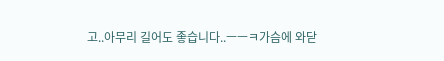고..아무리 길어도 좋습니다..ㅡㅡㅋ가슴에 와닫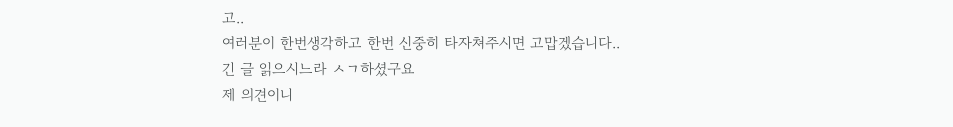고..
여러분이 한번생각하고 한번 신중히 타자쳐주시면 고맙겠습니다..
긴 글 읽으시느라 ㅅㄱ하셨구요
제 의견이니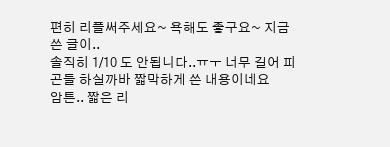편히 리플써주세요~ 욕해도 좋구요~ 지금 쓴 글이..
솔직히 1/10 도 안됩니다..ㅠㅜ 너무 길어 피곤들 하실까바 짧막하게 쓴 내용이네요
암튼.. 짧은 리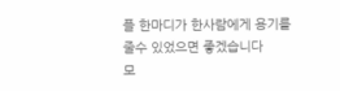플 한마디가 한사람에게 용기를 줄수 있었으면 좋겠습니다
모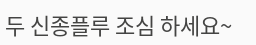두 신종플루 조심 하세요~